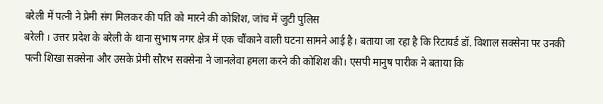बरेली में पत्नी ने प्रेमी संग मिलकर की पति को मारने की कोशिश, जांच में जुटी पुलिस
बरेली । उत्तर प्रदेश के बरेली के थाना सुभाष नगर क्षेत्र में एक चौंकाने वाली घटना सामने आई है। बताया जा रहा है कि रिटायर्ड डॉ. विशाल सक्सेना पर उनकी पत्नी शिखा सक्सेना और उसके प्रेमी सौरभ सक्सेना ने जानलेवा हमला करने की कोशिश की। एसपी मानुष पारीक ने बताया कि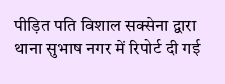पीड़ित पति विशाल सक्सेना द्वारा थाना सुभाष नगर में रिपोर्ट दी गई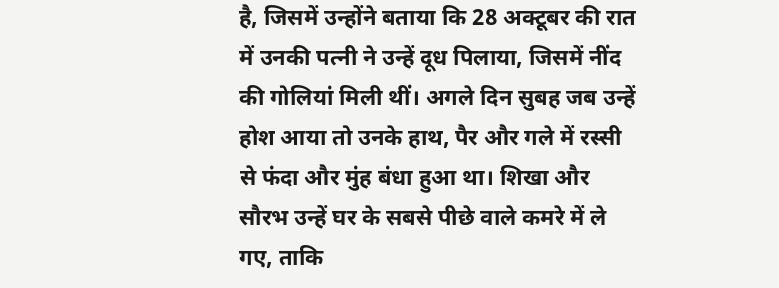है, जिसमें उन्होंने बताया कि 28 अक्टूबर की रात में उनकी पत्नी ने उन्हें दूध पिलाया, जिसमें नींद की गोलियां मिली थीं। अगले दिन सुबह जब उन्हें होश आया तो उनके हाथ, पैर और गले में रस्सी से फंदा और मुंह बंधा हुआ था। शिखा और सौरभ उन्हें घर के सबसे पीछे वाले कमरे में ले गए, ताकि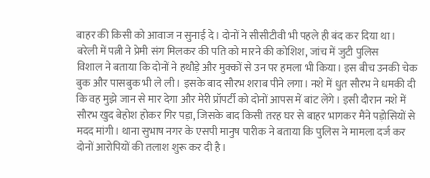बाहर की किसी को आवाज न सुनाई दे। दोनों ने सीसीटीवी भी पहले ही बंद कर दिया था।
बरेली में पत्नी ने प्रेमी संग मिलकर की पति को मारने की कोशिश, जांच में जुटी पुलिस
विशाल ने बताया कि दोनों ने हथौड़े और मुक्कों से उन पर हमला भी किया। इस बीच उनकी चेक बुक और पासबुक भी ले ली। इसके बाद सौरभ शराब पीने लगा। नशे में धुत सौरभ ने धमकी दी कि वह मुझे जान से मार देगा और मेरी प्रॉपर्टी को दोनों आपस में बांट लेंगे। इसी दौरान नशे में सौरभ खुद बेहोश होकर गिर पड़ा, जिसके बाद किसी तरह घर से बाहर भागकर मैंने पड़ोसियों से मदद मांगी। थाना सुभाष नगर के एसपी मानुष पारीक ने बताया कि पुलिस ने मामला दर्ज कर दोनों आरोपियों की तलाश शुरू कर दी है।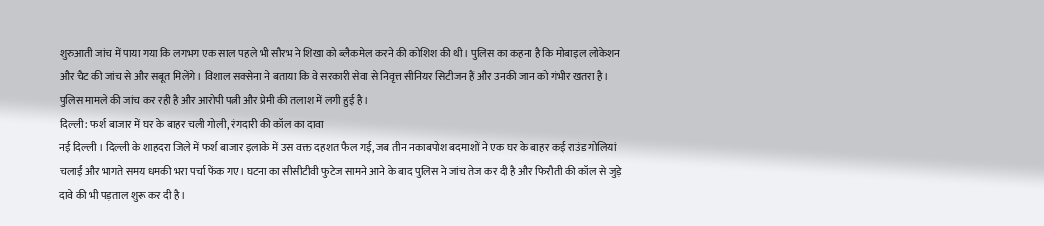शुरुआती जांच में पाया गया कि लगभग एक साल पहले भी सौरभ ने शिखा को ब्लैकमेल करने की कोशिश की थी। पुलिस का कहना है कि मोबाइल लोकेशन और चैट की जांच से और सबूत मिलेंगे। विशाल सक्सेना ने बताया कि वे सरकारी सेवा से निवृत्त सीनियर सिटीजन हैं और उनकी जान को गंभीर खतरा है। पुलिस मामले की जांच कर रही है और आरोपी पत्नी और प्रेमी की तलाश में लगी हुई है।
दिल्ली: फर्श बाजार में घर के बाहर चली गोली, रंगदारी की कॉल का दावा
नई दिल्ली । दिल्ली के शाहदरा जिले में फर्श बाजार इलाके में उस वक्त दहशत फैल गई, जब तीन नकाबपोश बदमाशों ने एक घर के बाहर कई राउंड गोलियां चलाईं और भागते समय धमकी भरा पर्चा फेंक गए। घटना का सीसीटीवी फुटेज सामने आने के बाद पुलिस ने जांच तेज कर दी है और फिरौती की कॉल से जुड़े दावे की भी पड़ताल शुरू कर दी है।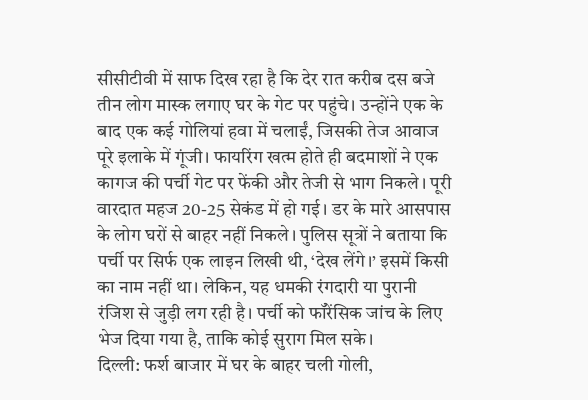सीसीटीवी में साफ दिख रहा है कि देर रात करीब दस बजे तीन लोग मास्क लगाए घर के गेट पर पहुंचे। उन्होंने एक के बाद एक कई गोलियां हवा में चलाईं, जिसकी तेज आवाज पूरे इलाके में गूंजी। फायरिंग खत्म होते ही बदमाशों ने एक कागज की पर्ची गेट पर फेंकी और तेजी से भाग निकले। पूरी वारदात महज 20-25 सेकंड में हो गई। डर के मारे आसपास के लोग घरों से बाहर नहीं निकले। पुलिस सूत्रों ने बताया कि पर्ची पर सिर्फ एक लाइन लिखी थी, ‘देख लेंगे।’ इसमें किसी का नाम नहीं था। लेकिन, यह धमकी रंगदारी या पुरानी रंजिश से जुड़ी लग रही है। पर्ची को फॉरेंसिक जांच के लिए भेज दिया गया है, ताकि कोई सुराग मिल सके।
दिल्ली: फर्श बाजार में घर के बाहर चली गोली,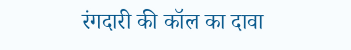रंगदारी की कॉल का दावा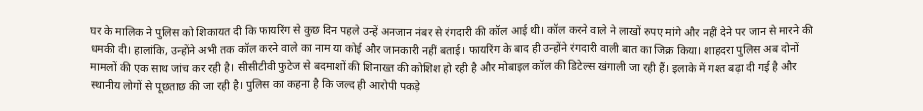घर के मालिक ने पुलिस को शिकायत दी कि फायरिंग से कुछ दिन पहले उन्हें अनजान नंबर से रंगदारी की कॉल आई थी। कॉल करने वाले ने लाखों रुपए मांगे और नहीं देने पर जान से मारने की धमकी दी। हालांकि, उन्होंने अभी तक कॉल करने वाले का नाम या कोई और जानकारी नहीं बताई। फायरिंग के बाद ही उन्होंने रंगदारी वाली बात का जिक्र किया। शाहदरा पुलिस अब दोनों मामलों की एक साथ जांच कर रही है। सीसीटीवी फुटेज से बदमाशों की शिनाख्त की कोशिश हो रही है और मोबाइल कॉल की डिटेल्स खंगाली जा रही हैं। इलाके में गश्त बढ़ा दी गई है और स्थानीय लोगों से पूछताछ की जा रही है। पुलिस का कहना है कि जल्द ही आरोपी पकड़े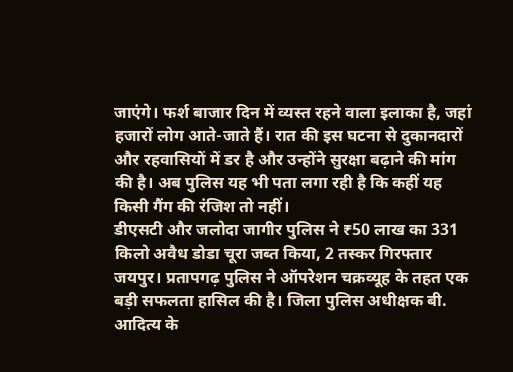जाएंगे। फर्श बाजार दिन में व्यस्त रहने वाला इलाका है, जहां हजारों लोग आते-जाते हैं। रात की इस घटना से दुकानदारों और रहवासियों में डर है और उन्होंने सुरक्षा बढ़ाने की मांग की है। अब पुलिस यह भी पता लगा रही है कि कहीं यह किसी गैंग की रंजिश तो नहीं।
डीएसटी और जलोदा जागीर पुलिस ने ₹50 लाख का 331 किलो अवैध डोडा चूरा जब्त किया, 2 तस्कर गिरफ्तार
जयपुर। प्रतापगढ़ पुलिस ने ऑपरेशन चक्रव्यूह के तहत एक बड़ी सफलता हासिल की है। जिला पुलिस अधीक्षक बी. आदित्य के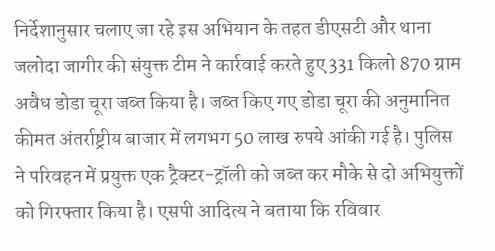निर्देशानुसार चलाए जा रहे इस अभियान के तहत डीएसटी और थाना जलोदा जागीर की संयुक्त टीम ने कार्रवाई करते हुए 331 किलो 870 ग्राम अवैध डोडा चूरा जब्त किया है। जब्त किए गए डोडा चूरा की अनुमानित कीमत अंतर्राष्ट्रीय बाजार में लगभग 50 लाख रुपये आंकी गई है। पुलिस ने परिवहन में प्रयुक्त एक ट्रैक्टर-ट्रॉली को जब्त कर मौके से दो अभियुक्तों को गिरफ्तार किया है। एसपी आदित्य ने बताया कि रविवार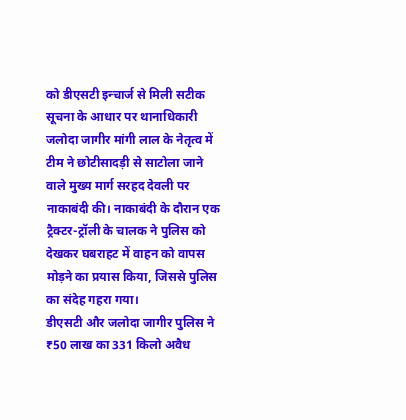को डीएसटी इन्चार्ज से मिली सटीक सूचना के आधार पर थानाधिकारी जलोदा जागीर मांगी लाल के नेतृत्व में टीम ने छोटीसादड़ी से साटोला जाने वाले मुख्य मार्ग सरहद देवली पर नाकाबंदी की। नाकाबंदी के दौरान एक ट्रैक्टर-ट्रॉली के चालक ने पुलिस को देखकर घबराहट में वाहन को वापस मोड़ने का प्रयास किया, जिससे पुलिस का संदेह गहरा गया।
डीएसटी और जलोदा जागीर पुलिस ने ₹50 लाख का 331 किलो अवैध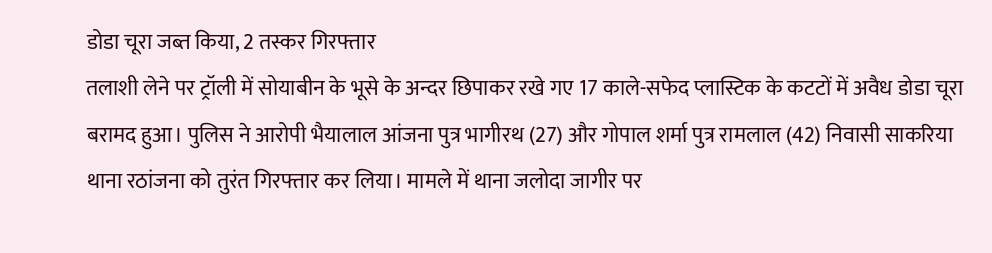डोडा चूरा जब्त किया, 2 तस्कर गिरफ्तार
तलाशी लेने पर ट्रॉली में सोयाबीन के भूसे के अन्दर छिपाकर रखे गए 17 काले-सफेद प्लास्टिक के कटटों में अवैध डोडा चूरा बरामद हुआ। पुलिस ने आरोपी भैयालाल आंजना पुत्र भागीरथ (27) और गोपाल शर्मा पुत्र रामलाल (42) निवासी साकरिया थाना रठांजना को तुरंत गिरफ्तार कर लिया। मामले में थाना जलोदा जागीर पर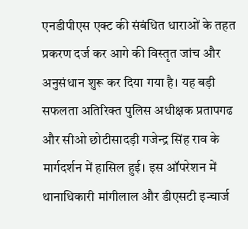एनडीपीएस एक्ट की संबंधित धाराओं के तहत प्रकरण दर्ज कर आगे की विस्तृत जांच और अनुसंधान शुरू कर दिया गया है। यह बड़ी सफलता अतिरिक्त पुलिस अधीक्षक प्रतापगढ और सीओ छोटीसादड़ी गजेन्द्र सिंह राव के मार्गदर्शन में हासिल हुई। इस ऑपरेशन में थानाधिकारी मांगीलाल और डीएसटी इन्चार्ज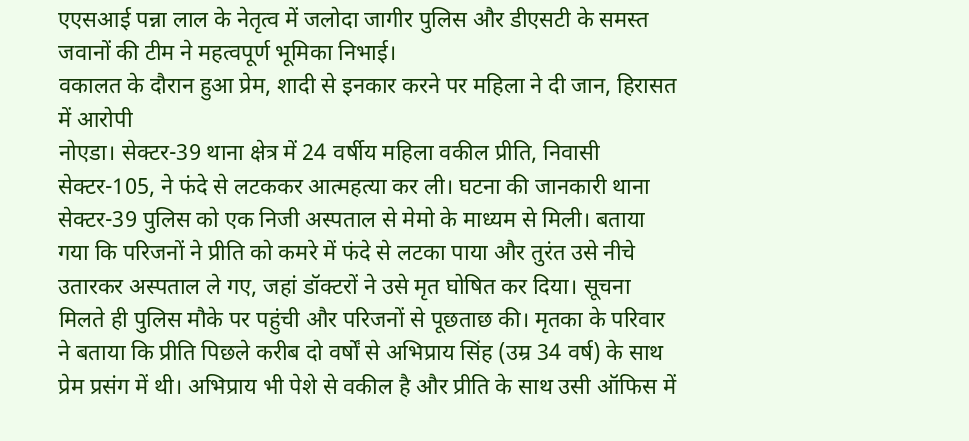एएसआई पन्ना लाल के नेतृत्व में जलोदा जागीर पुलिस और डीएसटी के समस्त जवानों की टीम ने महत्वपूर्ण भूमिका निभाई।
वकालत के दौरान हुआ प्रेम, शादी से इनकार करने पर महिला ने दी जान, हिरासत में आरोपी
नोएडा। सेक्टर-39 थाना क्षेत्र में 24 वर्षीय महिला वकील प्रीति, निवासी सेक्टर-105, ने फंदे से लटककर आत्महत्या कर ली। घटना की जानकारी थाना सेक्टर-39 पुलिस को एक निजी अस्पताल से मेमो के माध्यम से मिली। बताया गया कि परिजनों ने प्रीति को कमरे में फंदे से लटका पाया और तुरंत उसे नीचे उतारकर अस्पताल ले गए, जहां डॉक्टरों ने उसे मृत घोषित कर दिया। सूचना मिलते ही पुलिस मौके पर पहुंची और परिजनों से पूछताछ की। मृतका के परिवार ने बताया कि प्रीति पिछले करीब दो वर्षों से अभिप्राय सिंह (उम्र 34 वर्ष) के साथ प्रेम प्रसंग में थी। अभिप्राय भी पेशे से वकील है और प्रीति के साथ उसी ऑफिस में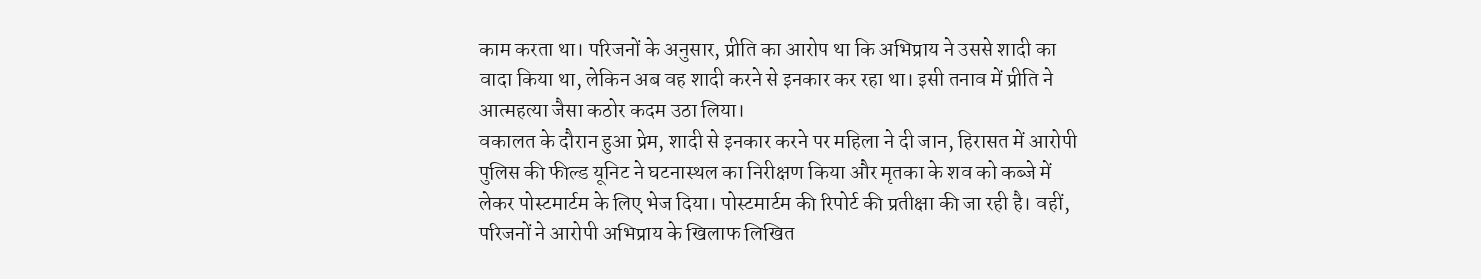काम करता था। परिजनों के अनुसार, प्रीति का आरोप था कि अभिप्राय ने उससे शादी का वादा किया था, लेकिन अब वह शादी करने से इनकार कर रहा था। इसी तनाव में प्रीति ने आत्महत्या जैसा कठोर कदम उठा लिया।
वकालत के दौरान हुआ प्रेम, शादी से इनकार करने पर महिला ने दी जान, हिरासत में आरोपी
पुलिस की फील्ड यूनिट ने घटनास्थल का निरीक्षण किया और मृतका के शव को कब्जे में लेकर पोस्टमार्टम के लिए भेज दिया। पोस्टमार्टम की रिपोर्ट की प्रतीक्षा की जा रही है। वहीं, परिजनों ने आरोपी अभिप्राय के खिलाफ लिखित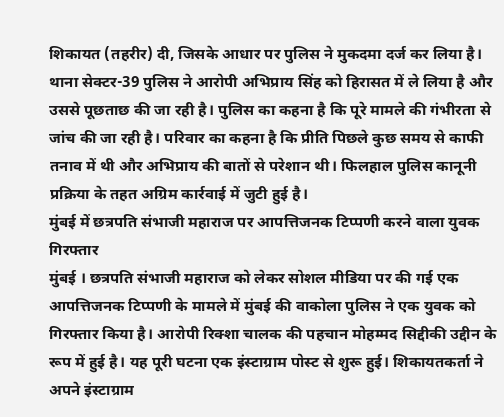शिकायत (तहरीर) दी, जिसके आधार पर पुलिस ने मुकदमा दर्ज कर लिया है। थाना सेक्टर-39 पुलिस ने आरोपी अभिप्राय सिंह को हिरासत में ले लिया है और उससे पूछताछ की जा रही है। पुलिस का कहना है कि पूरे मामले की गंभीरता से जांच की जा रही है। परिवार का कहना है कि प्रीति पिछले कुछ समय से काफी तनाव में थी और अभिप्राय की बातों से परेशान थी। फिलहाल पुलिस कानूनी प्रक्रिया के तहत अग्रिम कार्रवाई में जुटी हुई है।
मुंबई में छत्रपति संभाजी महाराज पर आपत्तिजनक टिप्पणी करने वाला युवक गिरफ्तार
मुंबई । छत्रपति संभाजी महाराज को लेकर सोशल मीडिया पर की गई एक आपत्तिजनक टिप्पणी के मामले में मुंबई की वाकोला पुलिस ने एक युवक को गिरफ्तार किया है। आरोपी रिक्शा चालक की पहचान मोहम्मद सिद्दीकी उद्दीन के रूप में हुई है। यह पूरी घटना एक इंस्टाग्राम पोस्ट से शुरू हुई। शिकायतकर्ता ने अपने इंस्टाग्राम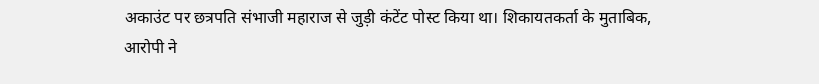अकाउंट पर छत्रपति संभाजी महाराज से जुड़ी कंटेंट पोस्ट किया था। शिकायतकर्ता के मुताबिक, आरोपी ने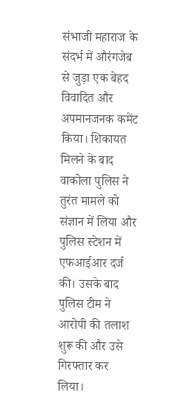संभाजी महाराज के संदर्भ में औरंगजेब से जुड़ा एक बेहद विवादित और अपमानजनक कमेंट किया। शिकायत मिलने के बाद वाकोला पुलिस ने तुरंत मामले को संज्ञान में लिया और पुलिस स्टेशन में एफआईआर दर्ज की। उसके बाद पुलिस टीम ने आरोपी की तलाश शुरू की और उसे गिरफ्तार कर लिया।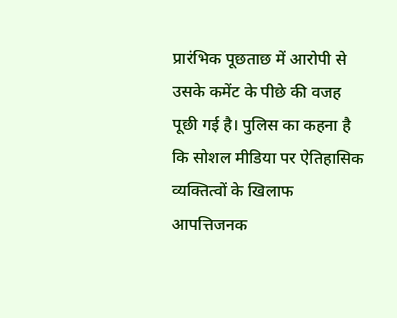प्रारंभिक पूछताछ में आरोपी से उसके कमेंट के पीछे की वजह पूछी गई है। पुलिस का कहना है कि सोशल मीडिया पर ऐतिहासिक व्यक्तित्वों के खिलाफ आपत्तिजनक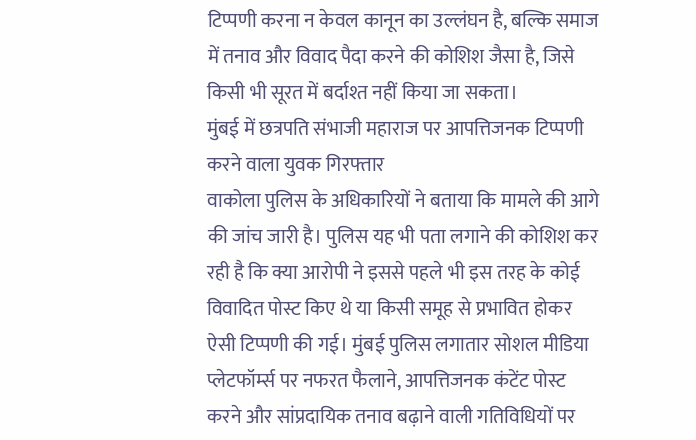टिप्पणी करना न केवल कानून का उल्लंघन है, बल्कि समाज में तनाव और विवाद पैदा करने की कोशिश जैसा है, जिसे किसी भी सूरत में बर्दाश्त नहीं किया जा सकता।
मुंबई में छत्रपति संभाजी महाराज पर आपत्तिजनक टिप्पणी करने वाला युवक गिरफ्तार
वाकोला पुलिस के अधिकारियों ने बताया कि मामले की आगे की जांच जारी है। पुलिस यह भी पता लगाने की कोशिश कर रही है कि क्या आरोपी ने इससे पहले भी इस तरह के कोई विवादित पोस्ट किए थे या किसी समूह से प्रभावित होकर ऐसी टिप्पणी की गई। मुंबई पुलिस लगातार सोशल मीडिया प्लेटफॉर्म्स पर नफरत फैलाने, आपत्तिजनक कंटेंट पोस्ट करने और सांप्रदायिक तनाव बढ़ाने वाली गतिविधियों पर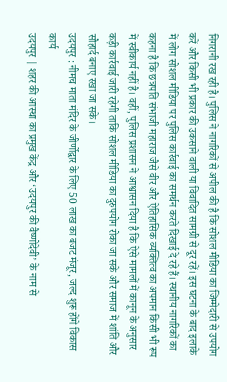निगरानी रख रही है। पुलिस ने नागरिकों से अपील की है कि सोशल मीडिया का जिम्मेदारी से उपयोग करें और किसी भी प्रकार की उकसाने वाली या विवादित सामग्री से दूर रहें। इस घटना के बाद इलाके में लोग सोशल मीडिया पर पुलिस कार्रवाई का समर्थन करते दिखाई दे रहे हैं। स्थानीय नागरिकों का कहना है कि छत्रपति संभाजी महाराज जैसे वीर और ऐतिहासिक व्यक्तित्व का अपमान किसी भी रूप में स्वीकार्य नहीं है। वहीं, पुलिस प्रशासन ने आश्वासन दिया है कि ऐसे मामलों में कानून के अनुसार कड़ी कार्रवाई जारी रहेगी ताकि सोशल मीडिया का दुरुपयोग रोका जा सके और समाज में शांति और सौहार्द बनाए रखा जा सके।
उदयपुर : नीमच माता मंदिर के जीर्णोद्वार के लिए 50 लाख का बजट मंजूर, जल्द शुरू होंगे विकास कार्य
उदयपुर | शहर की आस्था का प्रमुख केंद्र और ‘उदयपुर की वैष्णोदेवी’ के नाम से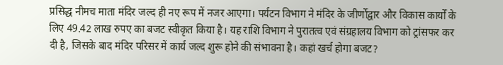प्रसिद्ध नीमच माता मंदिर जल्द ही नए रूप में नजर आएगा। पर्यटन विभाग ने मंदिर के जीर्णोद्वार और विकास कार्यों के लिए 49.42 लाख रुपए का बजट स्वीकृत किया है। यह राशि विभाग ने पुरातत्व एवं संग्रहालय विभाग को ट्रांसफर कर दी है, जिसके बाद मंदिर परिसर में कार्य जल्द शुरू होने की संभावना है। कहां खर्च होगा बजट?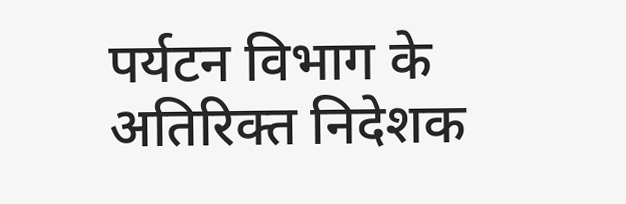पर्यटन विभाग के अतिरिक्त निदेशक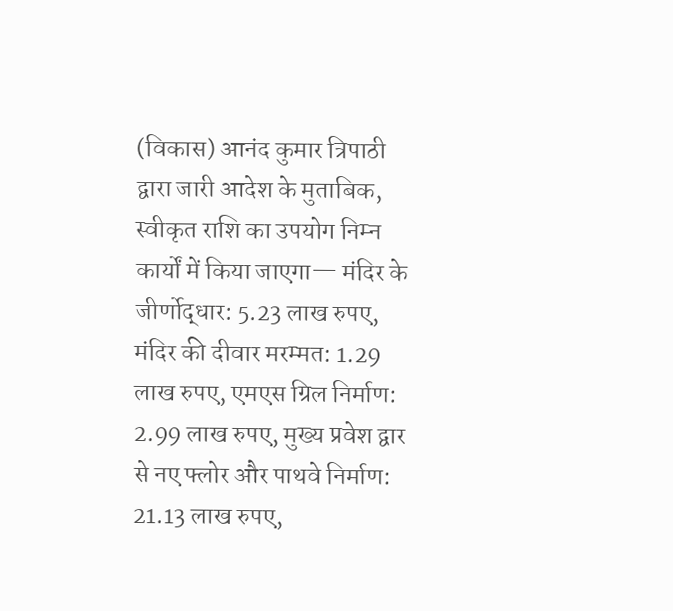(विकास) आनंद कुमार त्रिपाठी द्वारा जारी आदेश के मुताबिक, स्वीकृत राशि का उपयोग निम्न कार्यों में किया जाएगा— मंदिर के जीर्णोद्धार: 5.23 लाख रुपए, मंदिर की दीवार मरम्मत: 1.29 लाख रुपए, एमएस ग्रिल निर्माण: 2.99 लाख रुपए, मुख्य प्रवेश द्वार से नए फ्लोर और पाथवे निर्माण: 21.13 लाख रुपए,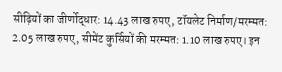सीढ़ियों का जीर्णोद्धार: 14.43 लाख रुपए, टॉयलेट निर्माण/मरम्मत: 2.05 लाख रुपए, सीमेंट कुर्सियों की मरम्मत: 1.10 लाख रुपए। इन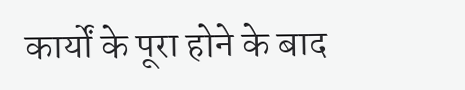कार्यों के पूरा होने के बाद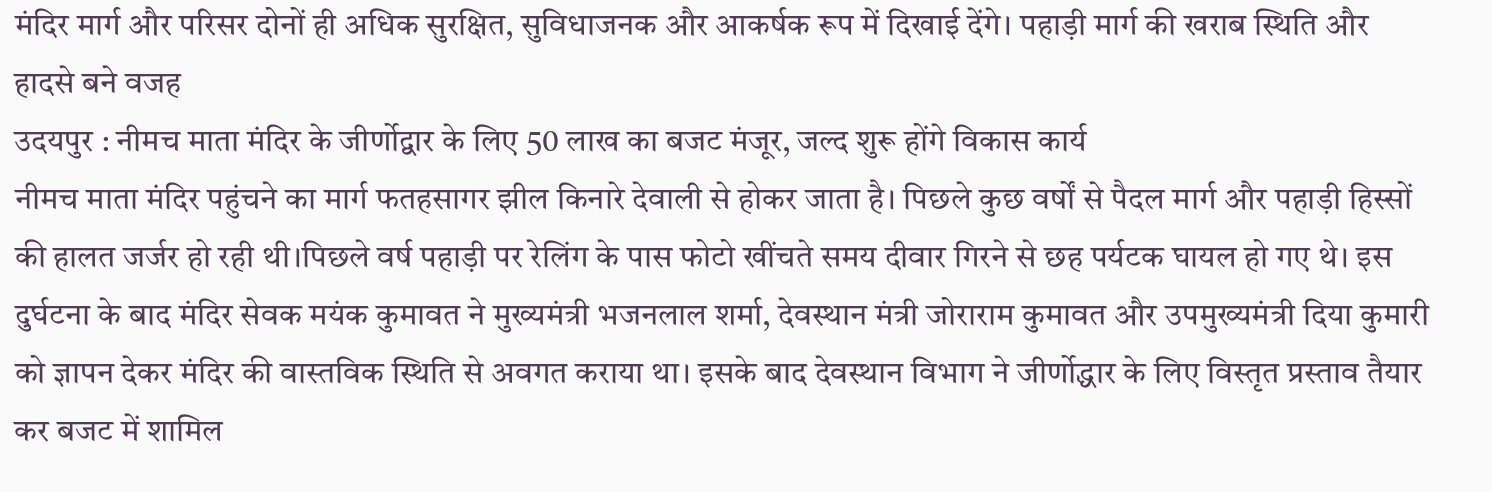मंदिर मार्ग और परिसर दोनों ही अधिक सुरक्षित, सुविधाजनक और आकर्षक रूप में दिखाई देंगे। पहाड़ी मार्ग की खराब स्थिति और हादसे बने वजह
उदयपुर : नीमच माता मंदिर के जीर्णोद्वार के लिए 50 लाख का बजट मंजूर, जल्द शुरू होंगे विकास कार्य
नीमच माता मंदिर पहुंचने का मार्ग फतहसागर झील किनारे देवाली से होकर जाता है। पिछले कुछ वर्षों से पैदल मार्ग और पहाड़ी हिस्सों की हालत जर्जर हो रही थी।पिछले वर्ष पहाड़ी पर रेलिंग के पास फोटो खींचते समय दीवार गिरने से छह पर्यटक घायल हो गए थे। इस दुर्घटना के बाद मंदिर सेवक मयंक कुमावत ने मुख्यमंत्री भजनलाल शर्मा, देवस्थान मंत्री जोराराम कुमावत और उपमुख्यमंत्री दिया कुमारी को ज्ञापन देकर मंदिर की वास्तविक स्थिति से अवगत कराया था। इसके बाद देवस्थान विभाग ने जीर्णोद्धार के लिए विस्तृत प्रस्ताव तैयार कर बजट में शामिल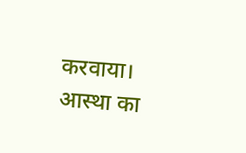करवाया। आस्था का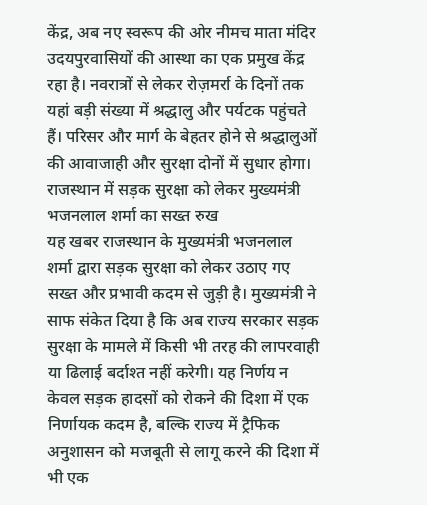केंद्र, अब नए स्वरूप की ओर नीमच माता मंदिर उदयपुरवासियों की आस्था का एक प्रमुख केंद्र रहा है। नवरात्रों से लेकर रोज़मर्रा के दिनों तक यहां बड़ी संख्या में श्रद्धालु और पर्यटक पहुंचते हैं। परिसर और मार्ग के बेहतर होने से श्रद्धालुओं की आवाजाही और सुरक्षा दोनों में सुधार होगा।
राजस्थान में सड़क सुरक्षा को लेकर मुख्यमंत्री भजनलाल शर्मा का सख्त रुख
यह खबर राजस्थान के मुख्यमंत्री भजनलाल शर्मा द्वारा सड़क सुरक्षा को लेकर उठाए गए सख्त और प्रभावी कदम से जुड़ी है। मुख्यमंत्री ने साफ संकेत दिया है कि अब राज्य सरकार सड़क सुरक्षा के मामले में किसी भी तरह की लापरवाही या ढिलाई बर्दाश्त नहीं करेगी। यह निर्णय न केवल सड़क हादसों को रोकने की दिशा में एक निर्णायक कदम है, बल्कि राज्य में ट्रैफिक अनुशासन को मजबूती से लागू करने की दिशा में भी एक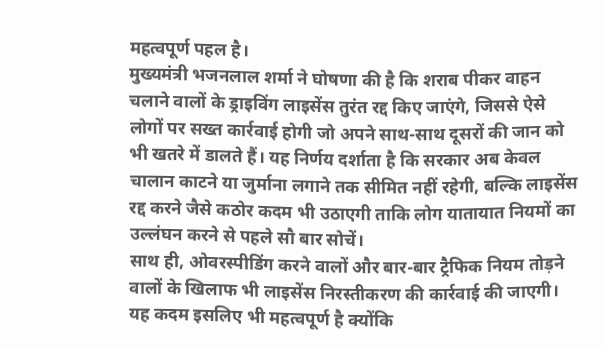महत्वपूर्ण पहल है।
मुख्यमंत्री भजनलाल शर्मा ने घोषणा की है कि शराब पीकर वाहन चलाने वालों के ड्राइविंग लाइसेंस तुरंत रद्द किए जाएंगे, जिससे ऐसे लोगों पर सख्त कार्रवाई होगी जो अपने साथ-साथ दूसरों की जान को भी खतरे में डालते हैं। यह निर्णय दर्शाता है कि सरकार अब केवल चालान काटने या जुर्माना लगाने तक सीमित नहीं रहेगी, बल्कि लाइसेंस रद्द करने जैसे कठोर कदम भी उठाएगी ताकि लोग यातायात नियमों का उल्लंघन करने से पहले सौ बार सोचें।
साथ ही, ओवरस्पीडिंग करने वालों और बार-बार ट्रैफिक नियम तोड़ने वालों के खिलाफ भी लाइसेंस निरस्तीकरण की कार्रवाई की जाएगी। यह कदम इसलिए भी महत्वपूर्ण है क्योंकि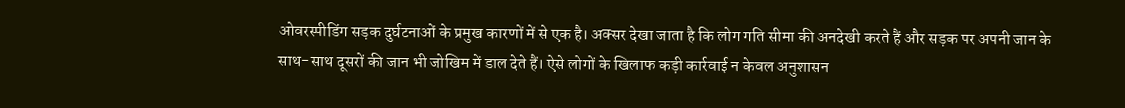ओवरस्पीडिंग सड़क दुर्घटनाओं के प्रमुख कारणों में से एक है। अक्सर देखा जाता है कि लोग गति सीमा की अनदेखी करते हैं और सड़क पर अपनी जान के साथ-साथ दूसरों की जान भी जोखिम में डाल देते हैं। ऐसे लोगों के खिलाफ कड़ी कार्रवाई न केवल अनुशासन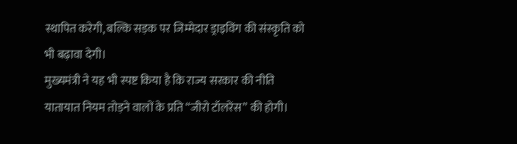स्थापित करेगी, बल्कि सड़क पर जिम्मेदार ड्राइविंग की संस्कृति को भी बढ़ावा देगी।
मुख्यमंत्री ने यह भी स्पष्ट किया है कि राज्य सरकार की नीति यातायात नियम तोड़ने वालों के प्रति “जीरो टॉलरेंस” की होगी।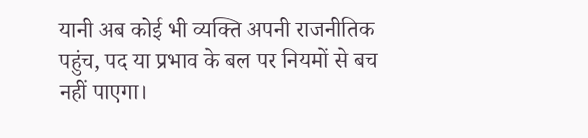यानी अब कोई भी व्यक्ति अपनी राजनीतिक पहुंच, पद या प्रभाव के बल पर नियमों से बच नहीं पाएगा।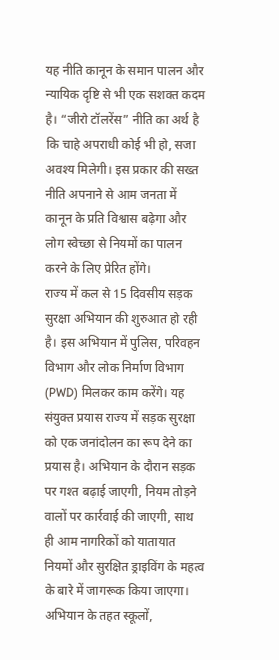यह नीति कानून के समान पालन और न्यायिक दृष्टि से भी एक सशक्त कदम है। “जीरो टॉलरेंस” नीति का अर्थ है कि चाहे अपराधी कोई भी हो, सजा अवश्य मिलेगी। इस प्रकार की सख्त नीति अपनाने से आम जनता में कानून के प्रति विश्वास बढ़ेगा और लोग स्वेच्छा से नियमों का पालन करने के लिए प्रेरित होंगे।
राज्य में कल से 15 दिवसीय सड़क सुरक्षा अभियान की शुरुआत हो रही है। इस अभियान में पुलिस, परिवहन विभाग और लोक निर्माण विभाग (PWD) मिलकर काम करेंगे। यह संयुक्त प्रयास राज्य में सड़क सुरक्षा को एक जनांदोलन का रूप देने का प्रयास है। अभियान के दौरान सड़क पर गश्त बढ़ाई जाएगी, नियम तोड़ने वालों पर कार्रवाई की जाएगी, साथ ही आम नागरिकों को यातायात नियमों और सुरक्षित ड्राइविंग के महत्व के बारे में जागरूक किया जाएगा।
अभियान के तहत स्कूलों,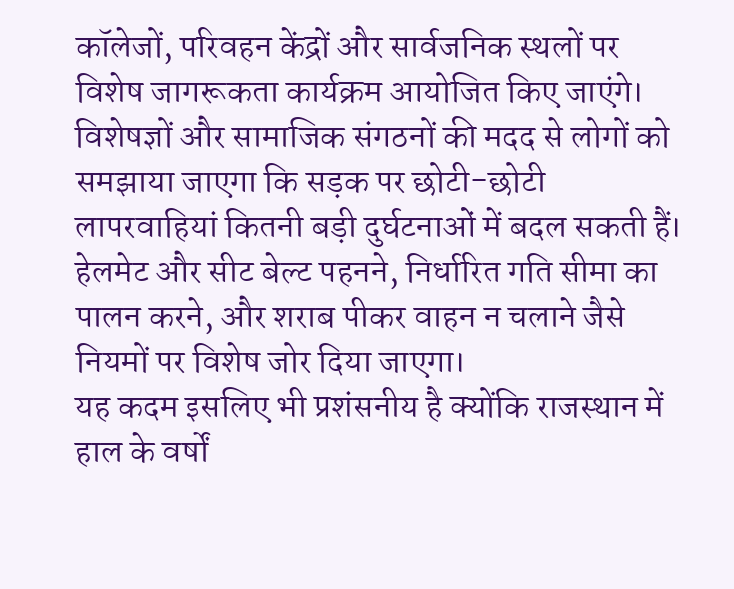कॉलेजों, परिवहन केंद्रों और सार्वजनिक स्थलों पर विशेष जागरूकता कार्यक्रम आयोजित किए जाएंगे। विशेषज्ञों और सामाजिक संगठनों की मदद से लोगों को समझाया जाएगा कि सड़क पर छोटी-छोटी लापरवाहियां कितनी बड़ी दुर्घटनाओं में बदल सकती हैं। हेलमेट और सीट बेल्ट पहनने, निर्धारित गति सीमा का पालन करने, और शराब पीकर वाहन न चलाने जैसे नियमों पर विशेष जोर दिया जाएगा।
यह कदम इसलिए भी प्रशंसनीय है क्योंकि राजस्थान में हाल के वर्षों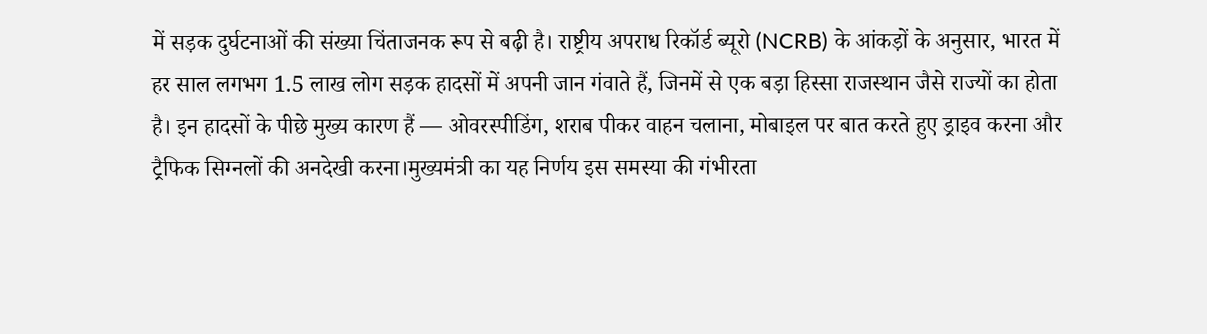में सड़क दुर्घटनाओं की संख्या चिंताजनक रूप से बढ़ी है। राष्ट्रीय अपराध रिकॉर्ड ब्यूरो (NCRB) के आंकड़ों के अनुसार, भारत में हर साल लगभग 1.5 लाख लोग सड़क हादसों में अपनी जान गंवाते हैं, जिनमें से एक बड़ा हिस्सा राजस्थान जैसे राज्यों का होता है। इन हादसों के पीछे मुख्य कारण हैं — ओवरस्पीडिंग, शराब पीकर वाहन चलाना, मोबाइल पर बात करते हुए ड्राइव करना और ट्रैफिक सिग्नलों की अनदेखी करना।मुख्यमंत्री का यह निर्णय इस समस्या की गंभीरता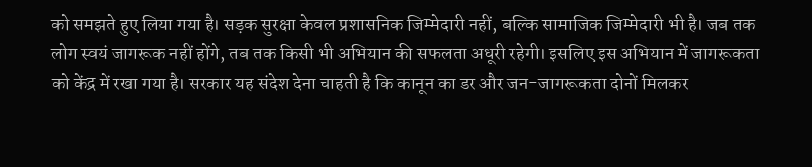को समझते हुए लिया गया है। सड़क सुरक्षा केवल प्रशासनिक जिम्मेदारी नहीं, बल्कि सामाजिक जिम्मेदारी भी है। जब तक लोग स्वयं जागरूक नहीं होंगे, तब तक किसी भी अभियान की सफलता अधूरी रहेगी। इसलिए इस अभियान में जागरूकता को केंद्र में रखा गया है। सरकार यह संदेश देना चाहती है कि कानून का डर और जन-जागरूकता दोनों मिलकर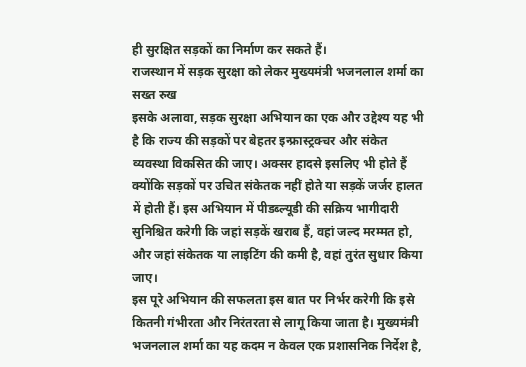ही सुरक्षित सड़कों का निर्माण कर सकते हैं।
राजस्थान में सड़क सुरक्षा को लेकर मुख्यमंत्री भजनलाल शर्मा का सख्त रुख
इसके अलावा, सड़क सुरक्षा अभियान का एक और उद्देश्य यह भी है कि राज्य की सड़कों पर बेहतर इन्फ्रास्ट्रक्चर और संकेत व्यवस्था विकसित की जाए। अक्सर हादसे इसलिए भी होते हैं क्योंकि सड़कों पर उचित संकेतक नहीं होते या सड़कें जर्जर हालत में होती हैं। इस अभियान में पीडब्ल्यूडी की सक्रिय भागीदारी सुनिश्चित करेगी कि जहां सड़कें खराब हैं, वहां जल्द मरम्मत हो, और जहां संकेतक या लाइटिंग की कमी है, वहां तुरंत सुधार किया जाए।
इस पूरे अभियान की सफलता इस बात पर निर्भर करेगी कि इसे कितनी गंभीरता और निरंतरता से लागू किया जाता है। मुख्यमंत्री भजनलाल शर्मा का यह कदम न केवल एक प्रशासनिक निर्देश है,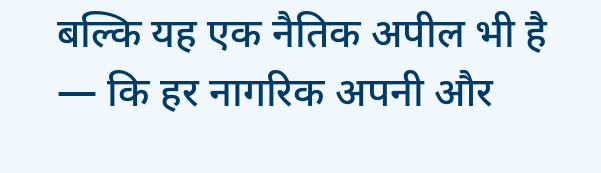बल्कि यह एक नैतिक अपील भी है — कि हर नागरिक अपनी और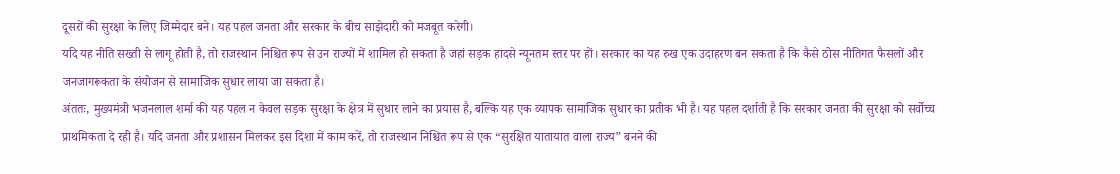दूसरों की सुरक्षा के लिए जिम्मेदार बने। यह पहल जनता और सरकार के बीच साझेदारी को मजबूत करेगी।
यदि यह नीति सख्ती से लागू होती है, तो राजस्थान निश्चित रूप से उन राज्यों में शामिल हो सकता है जहां सड़क हादसे न्यूनतम स्तर पर हों। सरकार का यह रुख एक उदाहरण बन सकता है कि कैसे ठोस नीतिगत फैसलों और जनजागरूकता के संयोजन से सामाजिक सुधार लाया जा सकता है।
अंततः, मुख्यमंत्री भजनलाल शर्मा की यह पहल न केवल सड़क सुरक्षा के क्षेत्र में सुधार लाने का प्रयास है, बल्कि यह एक व्यापक सामाजिक सुधार का प्रतीक भी है। यह पहल दर्शाती है कि सरकार जनता की सुरक्षा को सर्वोच्च प्राथमिकता दे रही है। यदि जनता और प्रशासन मिलकर इस दिशा में काम करें, तो राजस्थान निश्चित रूप से एक “सुरक्षित यातायात वाला राज्य” बनने की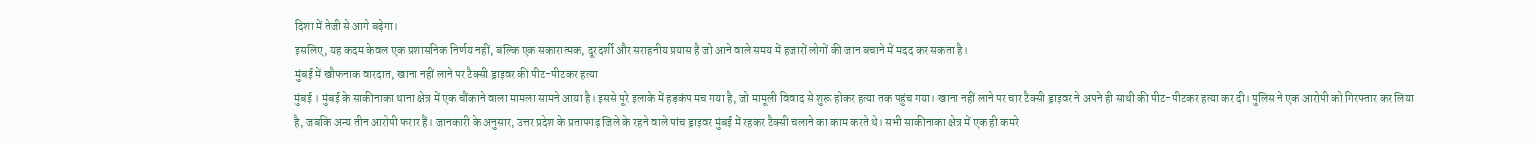दिशा में तेजी से आगे बढ़ेगा।
इसलिए, यह कदम केवल एक प्रशासनिक निर्णय नहीं, बल्कि एक सकारात्मक, दूरदर्शी और सराहनीय प्रयास है जो आने वाले समय में हजारों लोगों की जान बचाने में मदद कर सकता है।
मुंबई में खौफनाक वारदात, खाना नहीं लाने पर टैक्सी ड्राइवर की पीट-पीटकर हत्या
मुंबई । मुंबई के साकीनाका थाना क्षेत्र में एक चौंकाने वाला मामला सामने आया है। इससे पूरे इलाके में हड़कंप मच गया है, जो मामूली विवाद से शुरू होकर हत्या तक पहुंच गया। खाना नहीं लाने पर चार टैक्सी ड्राइवर ने अपने ही साथी की पीट-पीटकर हत्या कर दी। पुलिस ने एक आरोपी को गिरफ्तार कर लिया है, जबकि अन्य तीन आरोपी फरार हैं। जानकारी के अनुसार, उत्तर प्रदेश के प्रतापगढ़ जिले के रहने वाले पांच ड्राइवर मुंबई में रहकर टैक्सी चलाने का काम करते थे। सभी साकीनाका क्षेत्र में एक ही कमरे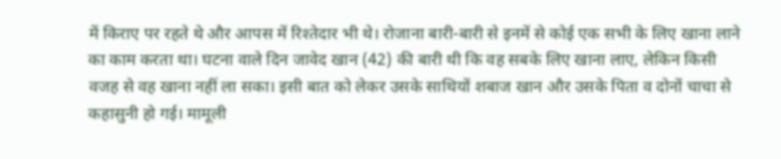में किराए पर रहते थे और आपस में रिश्तेदार भी थे। रोजाना बारी-बारी से इनमें से कोई एक सभी के लिए खाना लाने का काम करता था। घटना वाले दिन जावेद खान (42) की बारी थी कि वह सबके लिए खाना लाए, लेकिन किसी वजह से वह खाना नहीं ला सका। इसी बात को लेकर उसके साथियों शबाज खान और उसके पिता व दोनों चाचा से कहासुनी हो गई। मामूली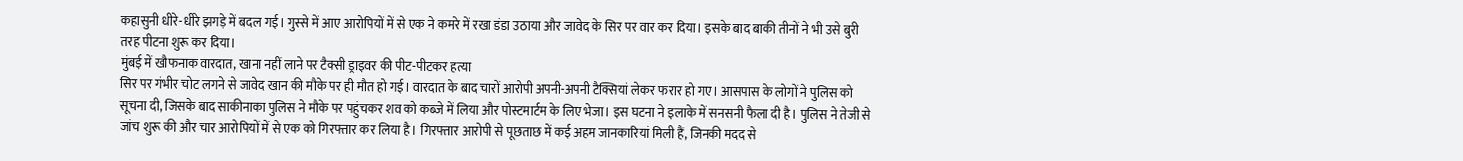कहासुनी धीरे-धीरे झगड़े में बदल गई। गुस्से में आए आरोपियों में से एक ने कमरे में रखा डंडा उठाया और जावेद के सिर पर वार कर दिया। इसके बाद बाकी तीनों ने भी उसे बुरी तरह पीटना शुरू कर दिया।
मुंबई में खौफनाक वारदात, खाना नहीं लाने पर टैक्सी ड्राइवर की पीट-पीटकर हत्या
सिर पर गंभीर चोट लगने से जावेद खान की मौके पर ही मौत हो गई। वारदात के बाद चारों आरोपी अपनी-अपनी टैक्सियां लेकर फरार हो गए। आसपास के लोगों ने पुलिस को सूचना दी, जिसके बाद साकीनाका पुलिस ने मौके पर पहुंचकर शव को कब्जे में लिया और पोस्टमार्टम के लिए भेजा। इस घटना ने इलाके में सनसनी फैला दी है। पुलिस ने तेजी से जांच शुरू की और चार आरोपियों में से एक को गिरफ्तार कर लिया है। गिरफ्तार आरोपी से पूछताछ में कई अहम जानकारियां मिली हैं, जिनकी मदद से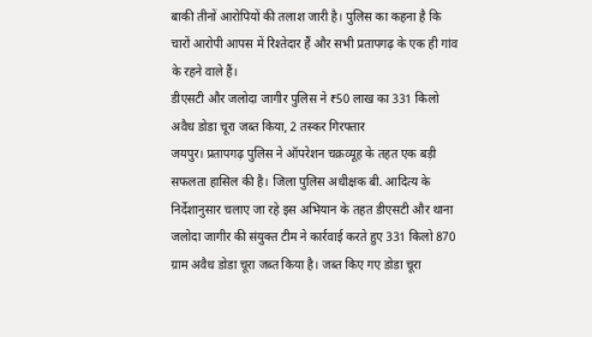बाकी तीनों आरोपियों की तलाश जारी है। पुलिस का कहना है कि चारों आरोपी आपस में रिश्तेदार हैं और सभी प्रतापगढ़ के एक ही गांव के रहने वाले हैं।
डीएसटी और जलोदा जागीर पुलिस ने ₹50 लाख का 331 किलो अवैध डोडा चूरा जब्त किया, 2 तस्कर गिरफ्तार
जयपुर। प्रतापगढ़ पुलिस ने ऑपरेशन चक्रव्यूह के तहत एक बड़ी सफलता हासिल की है। जिला पुलिस अधीक्षक बी. आदित्य के निर्देशानुसार चलाए जा रहे इस अभियान के तहत डीएसटी और थाना जलोदा जागीर की संयुक्त टीम ने कार्रवाई करते हुए 331 किलो 870 ग्राम अवैध डोडा चूरा जब्त किया है। जब्त किए गए डोडा चूरा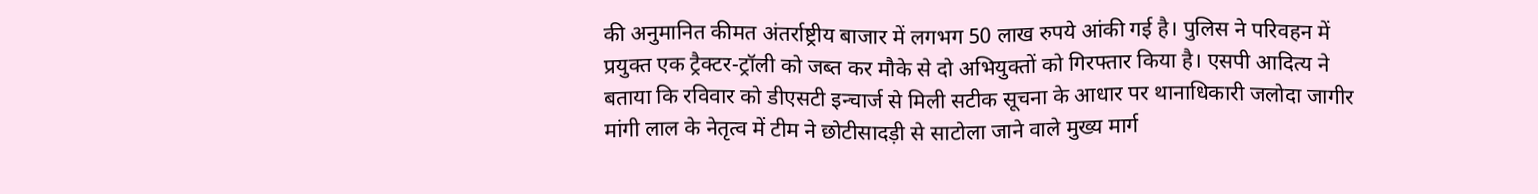की अनुमानित कीमत अंतर्राष्ट्रीय बाजार में लगभग 50 लाख रुपये आंकी गई है। पुलिस ने परिवहन में प्रयुक्त एक ट्रैक्टर-ट्रॉली को जब्त कर मौके से दो अभियुक्तों को गिरफ्तार किया है। एसपी आदित्य ने बताया कि रविवार को डीएसटी इन्चार्ज से मिली सटीक सूचना के आधार पर थानाधिकारी जलोदा जागीर मांगी लाल के नेतृत्व में टीम ने छोटीसादड़ी से साटोला जाने वाले मुख्य मार्ग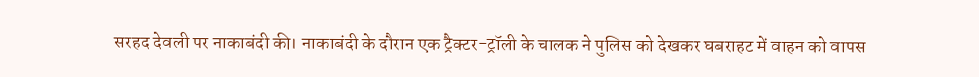सरहद देवली पर नाकाबंदी की। नाकाबंदी के दौरान एक ट्रैक्टर-ट्रॉली के चालक ने पुलिस को देखकर घबराहट में वाहन को वापस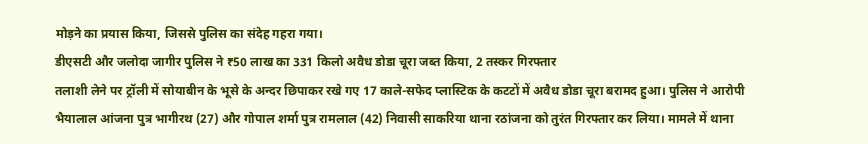मोड़ने का प्रयास किया, जिससे पुलिस का संदेह गहरा गया।
डीएसटी और जलोदा जागीर पुलिस ने ₹50 लाख का 331 किलो अवैध डोडा चूरा जब्त किया, 2 तस्कर गिरफ्तार
तलाशी लेने पर ट्रॉली में सोयाबीन के भूसे के अन्दर छिपाकर रखे गए 17 काले-सफेद प्लास्टिक के कटटों में अवैध डोडा चूरा बरामद हुआ। पुलिस ने आरोपी भैयालाल आंजना पुत्र भागीरथ (27) और गोपाल शर्मा पुत्र रामलाल (42) निवासी साकरिया थाना रठांजना को तुरंत गिरफ्तार कर लिया। मामले में थाना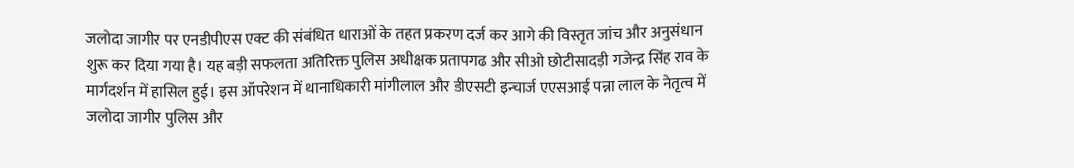जलोदा जागीर पर एनडीपीएस एक्ट की संबंधित धाराओं के तहत प्रकरण दर्ज कर आगे की विस्तृत जांच और अनुसंधान शुरू कर दिया गया है। यह बड़ी सफलता अतिरिक्त पुलिस अधीक्षक प्रतापगढ और सीओ छोटीसादड़ी गजेन्द्र सिंह राव के मार्गदर्शन में हासिल हुई। इस ऑपरेशन में थानाधिकारी मांगीलाल और डीएसटी इन्चार्ज एएसआई पन्ना लाल के नेतृत्व में जलोदा जागीर पुलिस और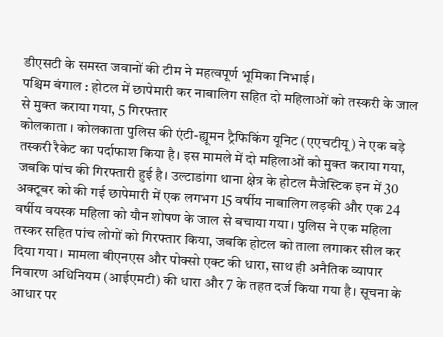डीएसटी के समस्त जवानों की टीम ने महत्वपूर्ण भूमिका निभाई।
पश्चिम बंगाल : होटल में छापेमारी कर नाबालिग सहित दो महिलाओं को तस्करी के जाल से मुक्त कराया गया, 5 गिरफ्तार
कोलकाता । कोलकाता पुलिस की एंटी-ह्यूमन ट्रैफिकिंग यूनिट (एएचटीयू) ने एक बड़े तस्करी रैकेट का पर्दाफाश किया है। इस मामले में दो महिलाओं को मुक्त कराया गया, जबकि पांच की गिरफ्तारी हुई है। उल्टाडांगा थाना क्षेत्र के होटल मैजेस्टिक इन में 30 अक्टूबर को की गई छापेमारी में एक लगभग 15 वर्षीय नाबालिग लड़की और एक 24 वर्षीय वयस्क महिला को यौन शोषण के जाल से बचाया गया। पुलिस ने एक महिला तस्कर सहित पांच लोगों को गिरफ्तार किया, जबकि होटल को ताला लगाकर सील कर दिया गया। मामला बीएनएस और पोक्सो एक्ट की धारा, साथ ही अनैतिक व्यापार निवारण अधिनियम (आईएमटी) की धारा और 7 के तहत दर्ज किया गया है। सूचना के आधार पर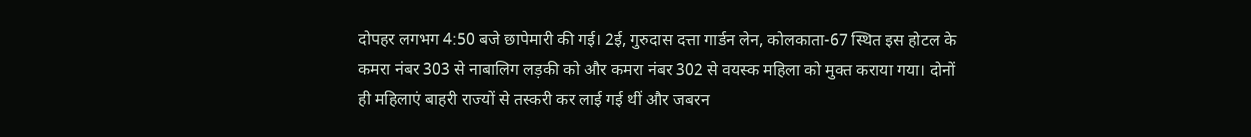दोपहर लगभग 4:50 बजे छापेमारी की गई। 2ई, गुरुदास दत्ता गार्डन लेन, कोलकाता-67 स्थित इस होटल के कमरा नंबर 303 से नाबालिग लड़की को और कमरा नंबर 302 से वयस्क महिला को मुक्त कराया गया। दोनों ही महिलाएं बाहरी राज्यों से तस्करी कर लाई गई थीं और जबरन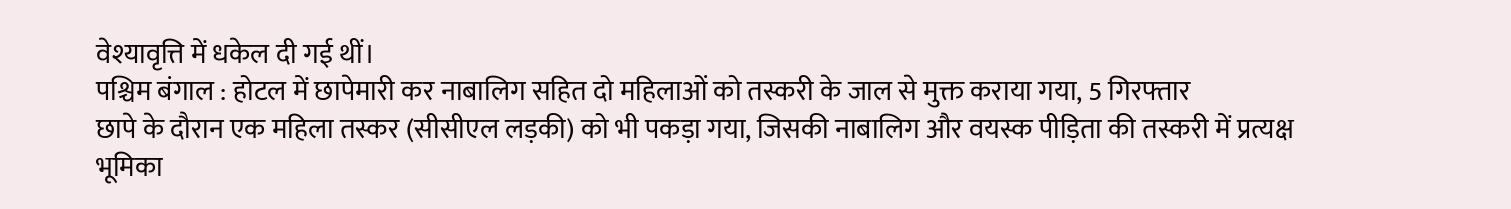वेश्यावृत्ति में धकेल दी गई थीं।
पश्चिम बंगाल : होटल में छापेमारी कर नाबालिग सहित दो महिलाओं को तस्करी के जाल से मुक्त कराया गया, 5 गिरफ्तार
छापे के दौरान एक महिला तस्कर (सीसीएल लड़की) को भी पकड़ा गया, जिसकी नाबालिग और वयस्क पीड़िता की तस्करी में प्रत्यक्ष भूमिका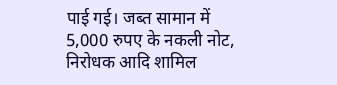पाई गई। जब्त सामान में 5,000 रुपए के नकली नोट, निरोधक आदि शामिल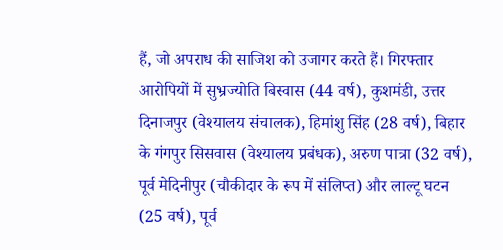हैं, जो अपराध की साजिश को उजागर करते हैं। गिरफ्तार आरोपियों में सुभ्रज्योति बिस्वास (44 वर्ष), कुशमंडी, उत्तर दिनाजपुर (वेश्यालय संचालक), हिमांशु सिंह (28 वर्ष), बिहार के गंगपुर सिसवास (वेश्यालय प्रबंधक), अरुण पात्रा (32 वर्ष), पूर्व मेदिनीपुर (चौकीदार के रूप में संलिप्त) और लाल्टू घटन (25 वर्ष), पूर्व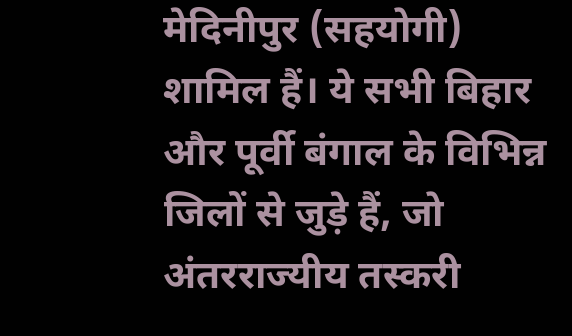मेदिनीपुर (सहयोगी) शामिल हैं। ये सभी बिहार और पूर्वी बंगाल के विभिन्न जिलों से जुड़े हैं, जो अंतरराज्यीय तस्करी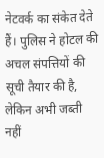नेटवर्क का संकेत देते हैं। पुलिस ने होटल की अचल संपत्तियों की सूची तैयार की है, लेकिन अभी जब्ती नहीं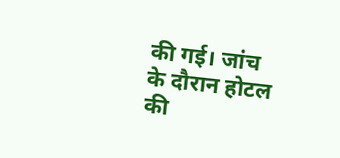की गई। जांच के दौरान होटल की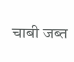चाबी जब्त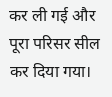कर ली गई और पूरा परिसर सील कर दिया गया।